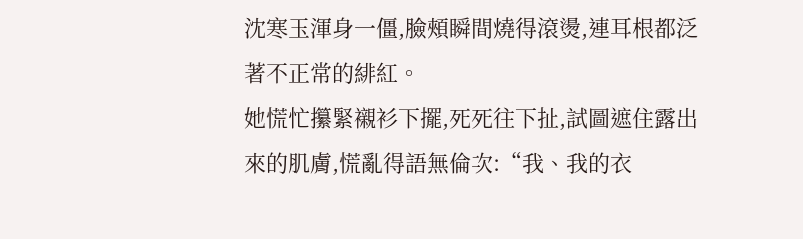沈寒玉渾身一僵,臉頰瞬間燒得滾燙,連耳根都泛著不正常的緋紅。
她慌忙攥緊襯衫下擺,死死往下扯,試圖遮住露出來的肌膚,慌亂得語無倫次:“我、我的衣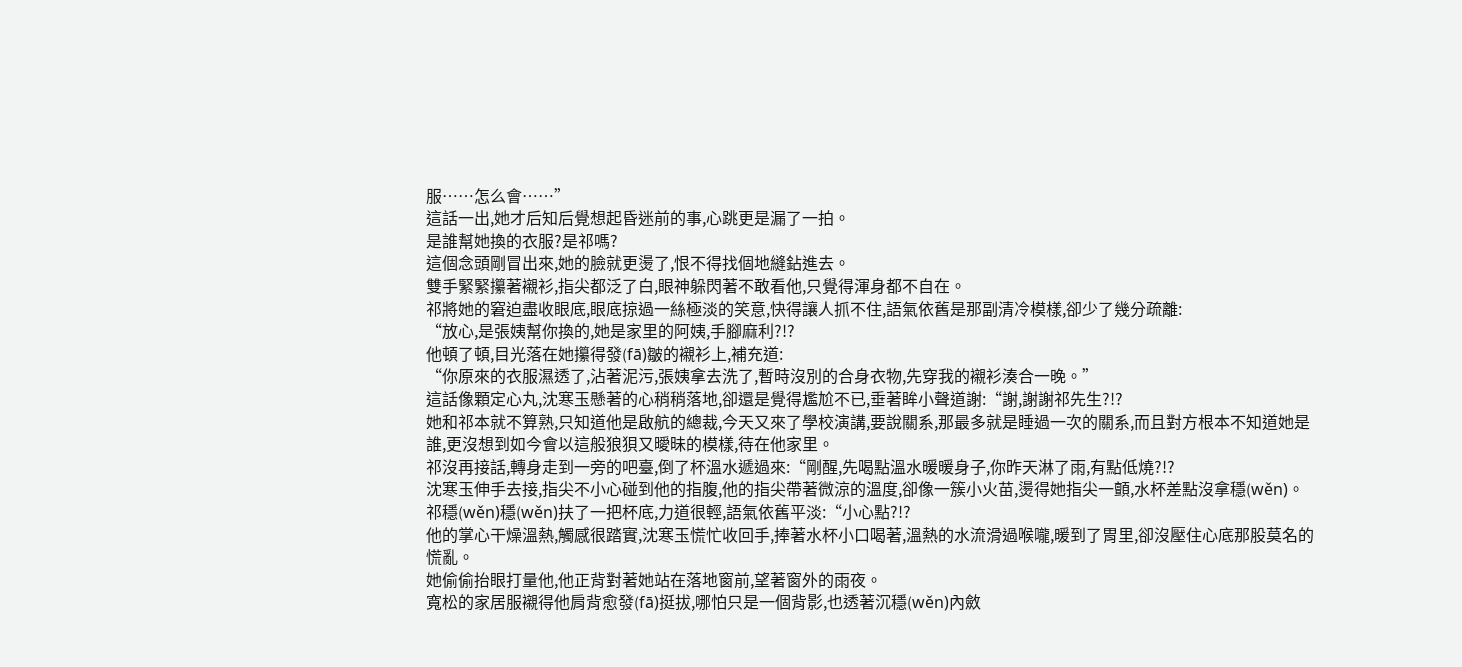服……怎么會……”
這話一出,她才后知后覺想起昏迷前的事,心跳更是漏了一拍。
是誰幫她換的衣服?是祁嗎?
這個念頭剛冒出來,她的臉就更燙了,恨不得找個地縫鉆進去。
雙手緊緊攥著襯衫,指尖都泛了白,眼神躲閃著不敢看他,只覺得渾身都不自在。
祁將她的窘迫盡收眼底,眼底掠過一絲極淡的笑意,快得讓人抓不住,語氣依舊是那副清冷模樣,卻少了幾分疏離:
“放心,是張姨幫你換的,她是家里的阿姨,手腳麻利?!?
他頓了頓,目光落在她攥得發(fā)皺的襯衫上,補充道:
“你原來的衣服濕透了,沾著泥污,張姨拿去洗了,暫時沒別的合身衣物,先穿我的襯衫湊合一晚。”
這話像顆定心丸,沈寒玉懸著的心稍稍落地,卻還是覺得尷尬不已,垂著眸小聲道謝:“謝,謝謝祁先生?!?
她和祁本就不算熟,只知道他是啟航的總裁,今天又來了學校演講,要說關系,那最多就是睡過一次的關系,而且對方根本不知道她是誰,更沒想到如今會以這般狼狽又曖昧的模樣,待在他家里。
祁沒再接話,轉身走到一旁的吧臺,倒了杯溫水遞過來:“剛醒,先喝點溫水暖暖身子,你昨天淋了雨,有點低燒?!?
沈寒玉伸手去接,指尖不小心碰到他的指腹,他的指尖帶著微涼的溫度,卻像一簇小火苗,燙得她指尖一顫,水杯差點沒拿穩(wěn)。
祁穩(wěn)穩(wěn)扶了一把杯底,力道很輕,語氣依舊平淡:“小心點?!?
他的掌心干燥溫熱,觸感很踏實,沈寒玉慌忙收回手,捧著水杯小口喝著,溫熱的水流滑過喉嚨,暖到了胃里,卻沒壓住心底那股莫名的慌亂。
她偷偷抬眼打量他,他正背對著她站在落地窗前,望著窗外的雨夜。
寬松的家居服襯得他肩背愈發(fā)挺拔,哪怕只是一個背影,也透著沉穩(wěn)內斂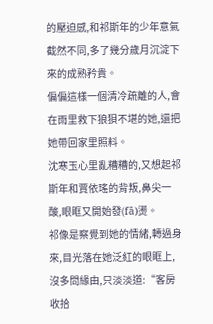的壓迫感,和祁斯年的少年意氣截然不同,多了幾分歲月沉淀下來的成熟矜貴。
偏偏這樣一個清冷疏離的人,會在雨里救下狼狽不堪的她,還把她帶回家里照料。
沈寒玉心里亂糟糟的,又想起祁斯年和賈依瑤的背叛,鼻尖一酸,眼眶又開始發(fā)燙。
祁像是察覺到她的情緒,轉過身來,目光落在她泛紅的眼眶上,沒多問緣由,只淡淡道:“客房收拾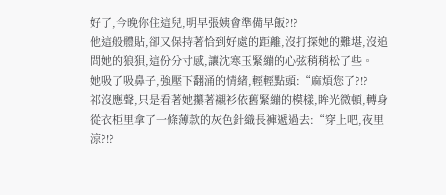好了,今晚你住這兒,明早張姨會準備早飯?!?
他這般體貼,卻又保持著恰到好處的距離,沒打探她的難堪,沒追問她的狼狽,這份分寸感,讓沈寒玉緊繃的心弦稍稍松了些。
她吸了吸鼻子,強壓下翻涌的情緒,輕輕點頭:“麻煩您了?!?
祁沒應聲,只是看著她攥著襯衫依舊緊繃的模樣,眸光微頓,轉身從衣柜里拿了一條薄款的灰色針織長褲遞過去:“穿上吧,夜里涼?!?